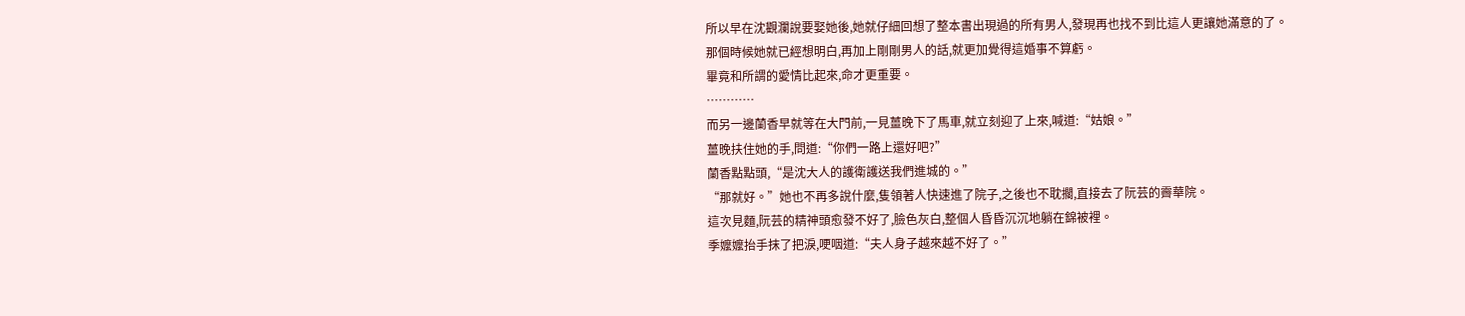所以早在沈觀瀾說要娶她後,她就仔細回想了整本書出現過的所有男人,發現再也找不到比這人更讓她滿意的了。
那個時候她就已經想明白,再加上剛剛男人的話,就更加覺得這婚事不算虧。
畢竟和所謂的愛情比起來,命才更重要。
…………
而另一邊蘭香早就等在大門前,一見薑晚下了馬車,就立刻迎了上來,喊道:“姑娘。”
薑晚扶住她的手,問道:“你們一路上還好吧?”
蘭香點點頭,“是沈大人的護衛護送我們進城的。”
“那就好。”她也不再多說什麼,隻領著人快速進了院子,之後也不耽擱,直接去了阮芸的霽華院。
這次見麵,阮芸的精神頭愈發不好了,臉色灰白,整個人昏昏沉沉地躺在錦被裡。
季嬤嬤抬手抹了把淚,哽咽道:“夫人身子越來越不好了。”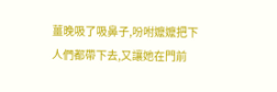薑晚吸了吸鼻子,吩咐嬤嬤把下人們都帶下去,又讓她在門前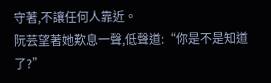守著,不讓任何人靠近。
阮芸望著她歎息一聲,低聲道:“你是不是知道了?”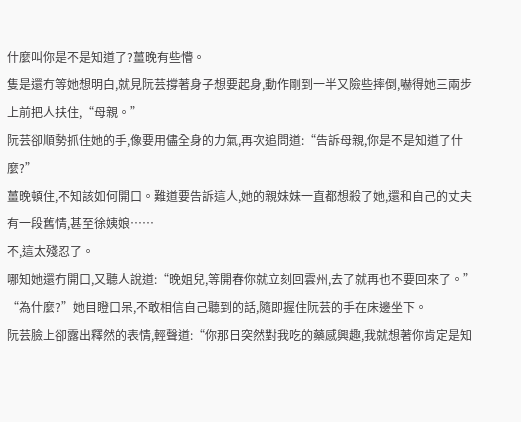什麼叫你是不是知道了?薑晚有些懵。
隻是還冇等她想明白,就見阮芸撐著身子想要起身,動作剛到一半又險些摔倒,嚇得她三兩步上前把人扶住,“母親。”
阮芸卻順勢抓住她的手,像要用儘全身的力氣,再次追問道:“告訴母親,你是不是知道了什麼?”
薑晚頓住,不知該如何開口。難道要告訴這人,她的親妹妹一直都想殺了她,還和自己的丈夫有一段舊情,甚至徐姨娘……
不,這太殘忍了。
哪知她還冇開口,又聽人說道:“晚姐兒,等開春你就立刻回雲州,去了就再也不要回來了。”
“為什麼?”她目瞪口呆,不敢相信自己聽到的話,隨即握住阮芸的手在床邊坐下。
阮芸臉上卻露出釋然的表情,輕聲道:“你那日突然對我吃的藥感興趣,我就想著你肯定是知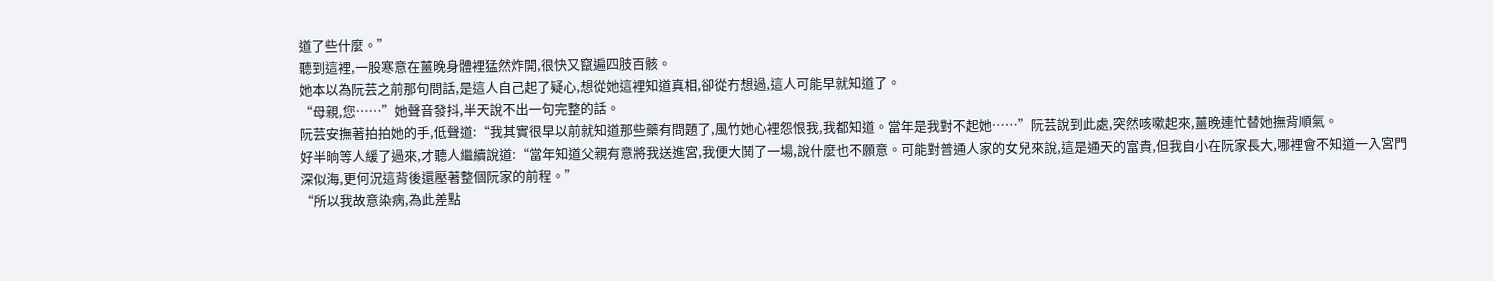道了些什麼。”
聽到這裡,一股寒意在薑晚身體裡猛然炸開,很快又竄遍四肢百骸。
她本以為阮芸之前那句問話,是這人自己起了疑心,想從她這裡知道真相,卻從冇想過,這人可能早就知道了。
“母親,您……”她聲音發抖,半天說不出一句完整的話。
阮芸安撫著拍拍她的手,低聲道:“我其實很早以前就知道那些藥有問題了,風竹她心裡怨恨我,我都知道。當年是我對不起她……”阮芸說到此處,突然咳嗽起來,薑晚連忙替她撫背順氣。
好半晌等人緩了過來,才聽人繼續說道:“當年知道父親有意將我送進宮,我便大鬨了一場,說什麼也不願意。可能對普通人家的女兒來說,這是通天的富貴,但我自小在阮家長大,哪裡會不知道一入宮門深似海,更何況這背後還壓著整個阮家的前程。”
“所以我故意染病,為此差點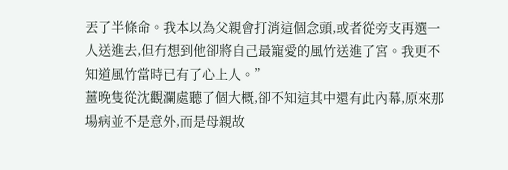丟了半條命。我本以為父親會打消這個念頭,或者從旁支再選一人送進去,但冇想到他卻將自己最寵愛的風竹送進了宮。我更不知道風竹當時已有了心上人。”
薑晚隻從沈觀瀾處聽了個大概,卻不知這其中還有此內幕,原來那場病並不是意外,而是母親故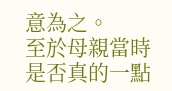意為之。
至於母親當時是否真的一點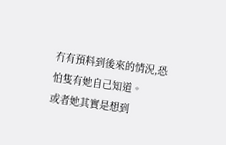冇有預料到後來的情況,恐怕隻有她自己知道。
或者她其實是想到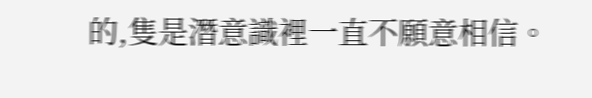的,隻是潛意識裡一直不願意相信。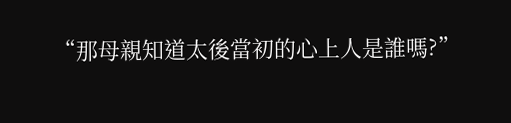“那母親知道太後當初的心上人是誰嗎?”